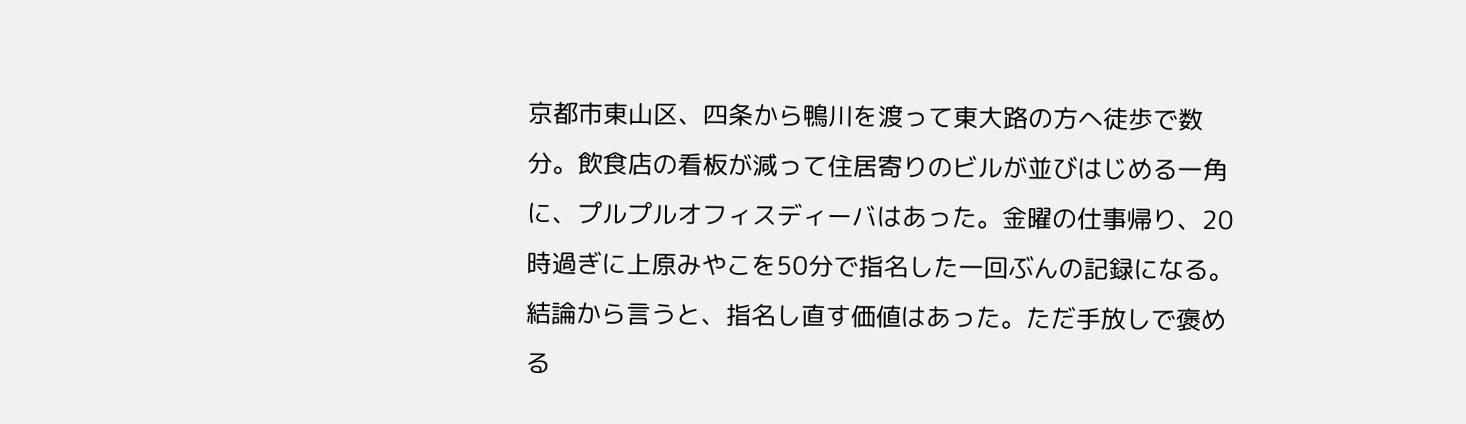京都市東山区、四条から鴨川を渡って東大路の方へ徒歩で数分。飲食店の看板が減って住居寄りのビルが並びはじめる一角に、プルプルオフィスディーバはあった。金曜の仕事帰り、20時過ぎに上原みやこを50分で指名した一回ぶんの記録になる。
結論から言うと、指名し直す価値はあった。ただ手放しで褒める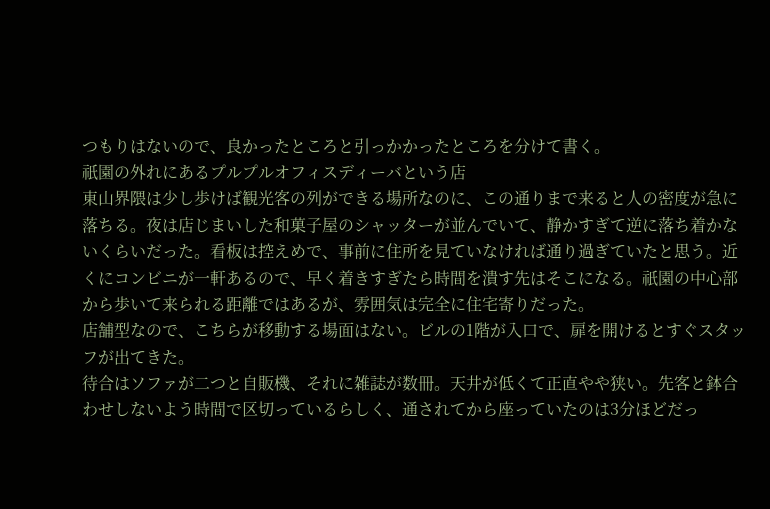つもりはないので、良かったところと引っかかったところを分けて書く。
祇園の外れにあるプルプルオフィスディーバという店
東山界隈は少し歩けば観光客の列ができる場所なのに、この通りまで来ると人の密度が急に落ちる。夜は店じまいした和菓子屋のシャッターが並んでいて、静かすぎて逆に落ち着かないくらいだった。看板は控えめで、事前に住所を見ていなければ通り過ぎていたと思う。近くにコンビニが一軒あるので、早く着きすぎたら時間を潰す先はそこになる。祇園の中心部から歩いて来られる距離ではあるが、雰囲気は完全に住宅寄りだった。
店舗型なので、こちらが移動する場面はない。ビルの1階が入口で、扉を開けるとすぐスタッフが出てきた。
待合はソファが二つと自販機、それに雑誌が数冊。天井が低くて正直やや狭い。先客と鉢合わせしないよう時間で区切っているらしく、通されてから座っていたのは3分ほどだっ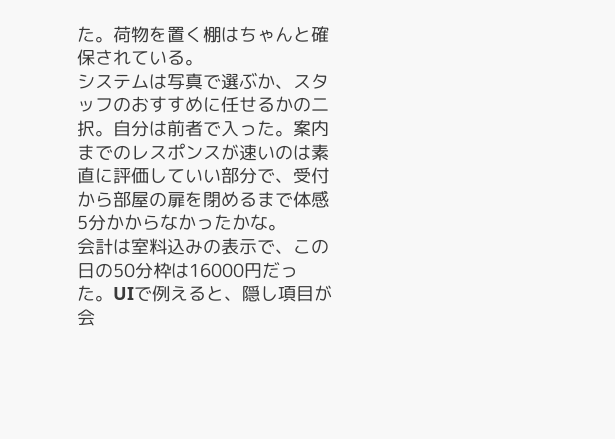た。荷物を置く棚はちゃんと確保されている。
システムは写真で選ぶか、スタッフのおすすめに任せるかの二択。自分は前者で入った。案内までのレスポンスが速いのは素直に評価していい部分で、受付から部屋の扉を閉めるまで体感5分かからなかったかな。
会計は室料込みの表示で、この日の50分枠は16000円だった。UIで例えると、隠し項目が会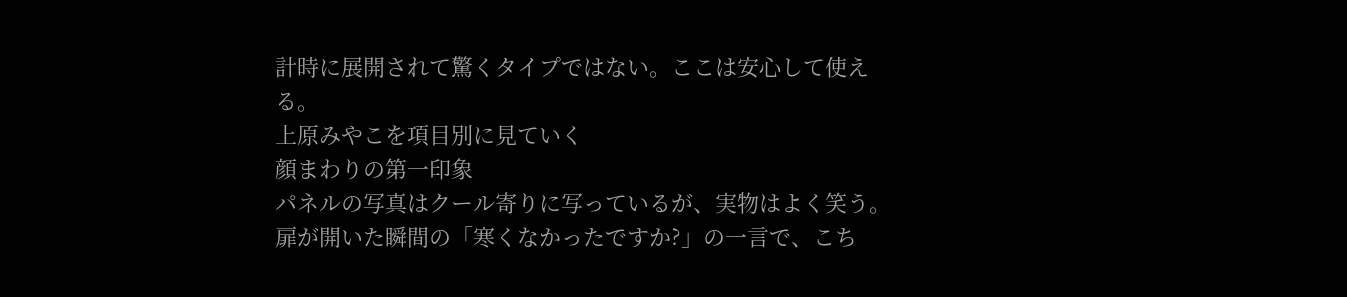計時に展開されて驚くタイプではない。ここは安心して使える。
上原みやこを項目別に見ていく
顔まわりの第一印象
パネルの写真はクール寄りに写っているが、実物はよく笑う。扉が開いた瞬間の「寒くなかったですか?」の一言で、こち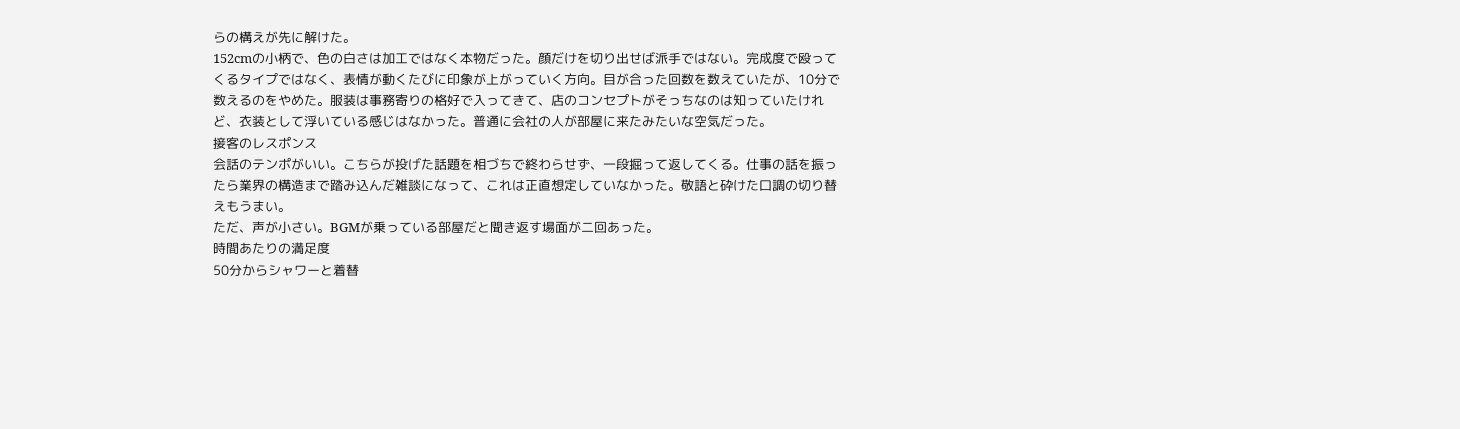らの構えが先に解けた。
152cmの小柄で、色の白さは加工ではなく本物だった。顔だけを切り出せば派手ではない。完成度で殴ってくるタイプではなく、表情が動くたびに印象が上がっていく方向。目が合った回数を数えていたが、10分で数えるのをやめた。服装は事務寄りの格好で入ってきて、店のコンセプトがそっちなのは知っていたけれど、衣装として浮いている感じはなかった。普通に会社の人が部屋に来たみたいな空気だった。
接客のレスポンス
会話のテンポがいい。こちらが投げた話題を相づちで終わらせず、一段掘って返してくる。仕事の話を振ったら業界の構造まで踏み込んだ雑談になって、これは正直想定していなかった。敬語と砕けた口調の切り替えもうまい。
ただ、声が小さい。BGMが乗っている部屋だと聞き返す場面が二回あった。
時間あたりの満足度
50分からシャワーと着替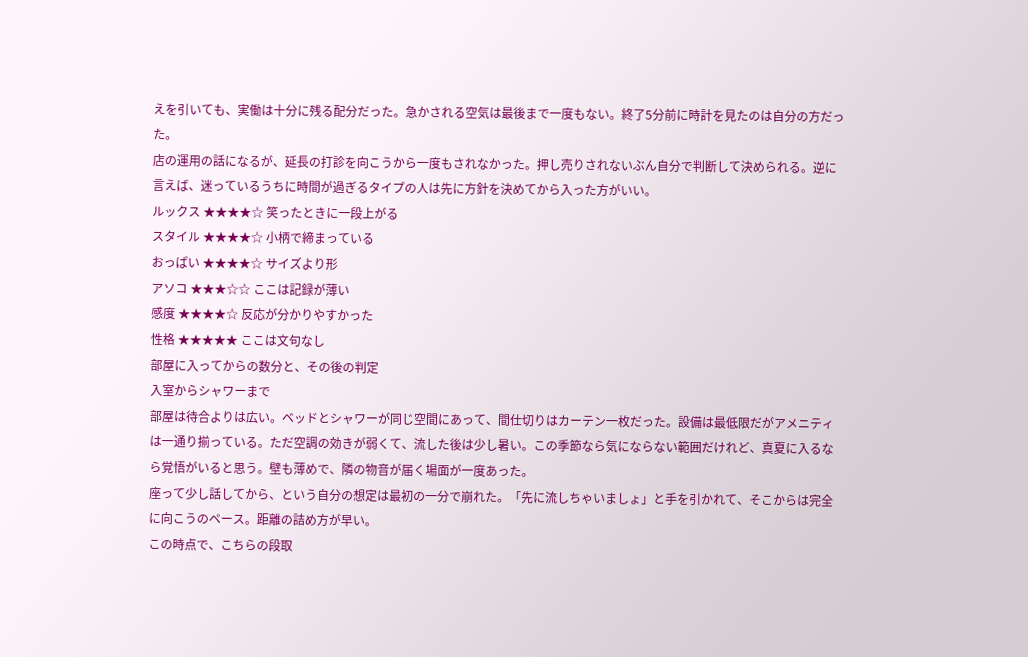えを引いても、実働は十分に残る配分だった。急かされる空気は最後まで一度もない。終了5分前に時計を見たのは自分の方だった。
店の運用の話になるが、延長の打診を向こうから一度もされなかった。押し売りされないぶん自分で判断して決められる。逆に言えば、迷っているうちに時間が過ぎるタイプの人は先に方針を決めてから入った方がいい。
ルックス ★★★★☆ 笑ったときに一段上がる
スタイル ★★★★☆ 小柄で締まっている
おっぱい ★★★★☆ サイズより形
アソコ ★★★☆☆ ここは記録が薄い
感度 ★★★★☆ 反応が分かりやすかった
性格 ★★★★★ ここは文句なし
部屋に入ってからの数分と、その後の判定
入室からシャワーまで
部屋は待合よりは広い。ベッドとシャワーが同じ空間にあって、間仕切りはカーテン一枚だった。設備は最低限だがアメニティは一通り揃っている。ただ空調の効きが弱くて、流した後は少し暑い。この季節なら気にならない範囲だけれど、真夏に入るなら覚悟がいると思う。壁も薄めで、隣の物音が届く場面が一度あった。
座って少し話してから、という自分の想定は最初の一分で崩れた。「先に流しちゃいましょ」と手を引かれて、そこからは完全に向こうのペース。距離の詰め方が早い。
この時点で、こちらの段取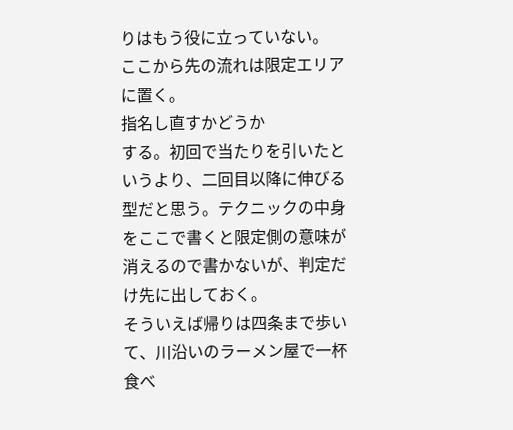りはもう役に立っていない。
ここから先の流れは限定エリアに置く。
指名し直すかどうか
する。初回で当たりを引いたというより、二回目以降に伸びる型だと思う。テクニックの中身をここで書くと限定側の意味が消えるので書かないが、判定だけ先に出しておく。
そういえば帰りは四条まで歩いて、川沿いのラーメン屋で一杯食べ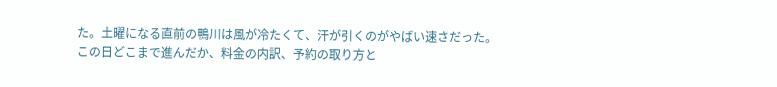た。土曜になる直前の鴨川は風が冷たくて、汗が引くのがやばい速さだった。
この日どこまで進んだか、料金の内訳、予約の取り方と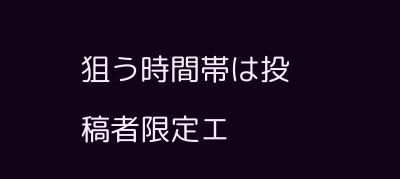狙う時間帯は投稿者限定エ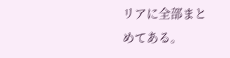リアに全部まとめてある。